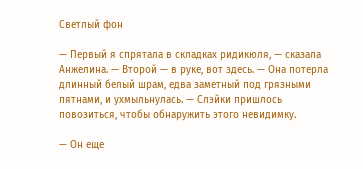Светлый фон

— Первый я спрятала в складках ридикюля, — сказала Анжелина. — Второй — в руке, вот здесь. — Она потерла длинный белый шрам, едва заметный под грязными пятнами, и ухмыльнулась. — Слэйки пришлось повозиться, чтобы обнаружить этого невидимку.

— Он еще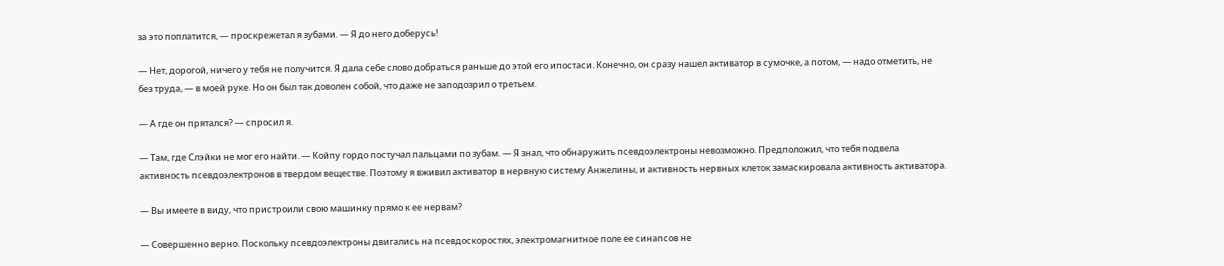за это поплатится, — проскрежетал я зубами. — Я до него доберусь!

— Нет, дорогой, ничего у тебя не получится. Я дала себе слово добраться раньше до этой его ипостаси. Конечно, он сразу нашел активатор в сумочке, а потом, — надо отметить, не без труда, — в моей руке. Но он был так доволен собой, что даже не заподозрил о третьем.

— А где он прятался? — спросил я.

— Там, где Слэйки не мог его найти. — Койпу гордо постучал пальцами по зубам. — Я знал, что обнаружить псевдоэлектроны невозможно. Предположил, что тебя подвела активность псевдоэлектронов в твердом веществе. Поэтому я вживил активатор в нервную систему Анжелины, и активность нервных клеток замаскировала активность активатора.

— Вы имеете в виду, что пристроили свою машинку прямо к ее нервам?

— Совершенно верно. Поскольку псевдоэлектроны двигались на псевдоскоростях, электромагнитное поле ее синапсов не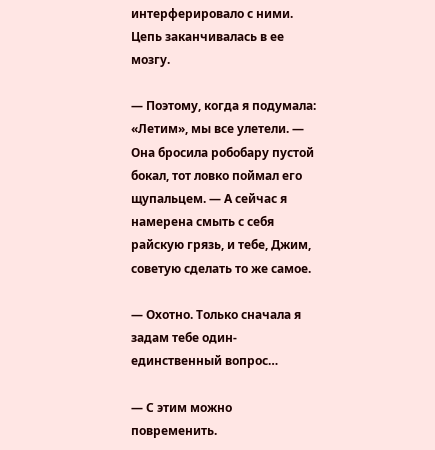интерферировало с ними. Цепь заканчивалась в ее мозгу.

— Поэтому, когда я подумала: «Летим», мы все улетели. — Она бросила робобару пустой бокал, тот ловко поймал его щупальцем. — А сейчас я намерена смыть с себя райскую грязь, и тебе, Джим, советую сделать то же самое.

— Охотно. Только сначала я задам тебе один-единственный вопрос…

— С этим можно повременить.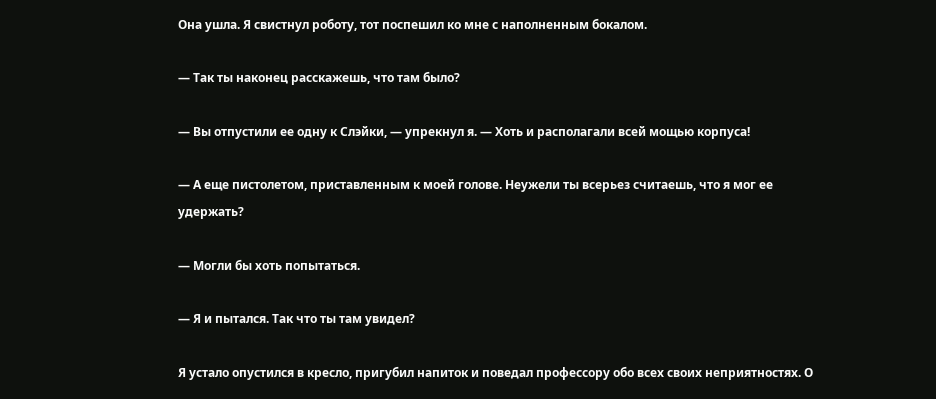Она ушла. Я свистнул роботу, тот поспешил ко мне с наполненным бокалом.

— Так ты наконец расскажешь, что там было?

— Вы отпустили ее одну к Слэйки, — упрекнул я. — Хоть и располагали всей мощью корпуса!

— А еще пистолетом, приставленным к моей голове. Неужели ты всерьез считаешь, что я мог ее удержать?

— Могли бы хоть попытаться.

— Я и пытался. Так что ты там увидел?

Я устало опустился в кресло, пригубил напиток и поведал профессору обо всех своих неприятностях. О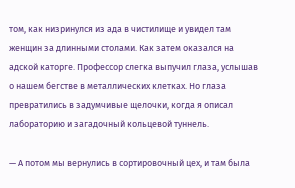том, как низринулся из ада в чистилище и увидел там женщин за длинными столами. Как затем оказался на адской каторге. Профессор слегка выпучил глаза, услышав о нашем бегстве в металлических клетках. Но глаза превратились в задумчивые щелочки, когда я описал лабораторию и загадочный кольцевой туннель.

— А потом мы вернулись в сортировочный цех, и там была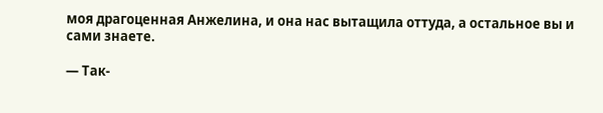моя драгоценная Анжелина, и она нас вытащила оттуда, а остальное вы и сами знаете.

— Так-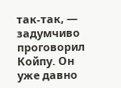так-так, — задумчиво проговорил Койпу. Он уже давно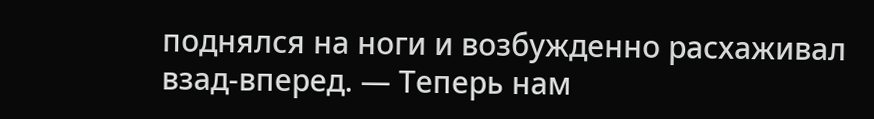поднялся на ноги и возбужденно расхаживал взад-вперед. — Теперь нам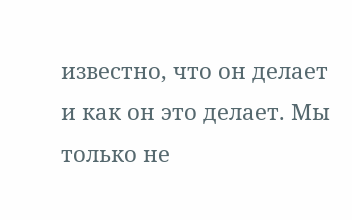известно, что он делает и как он это делает. Мы только не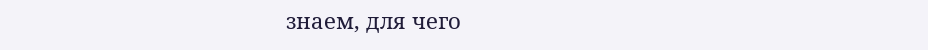знаем, для чего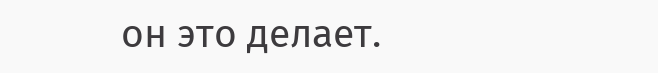он это делает.